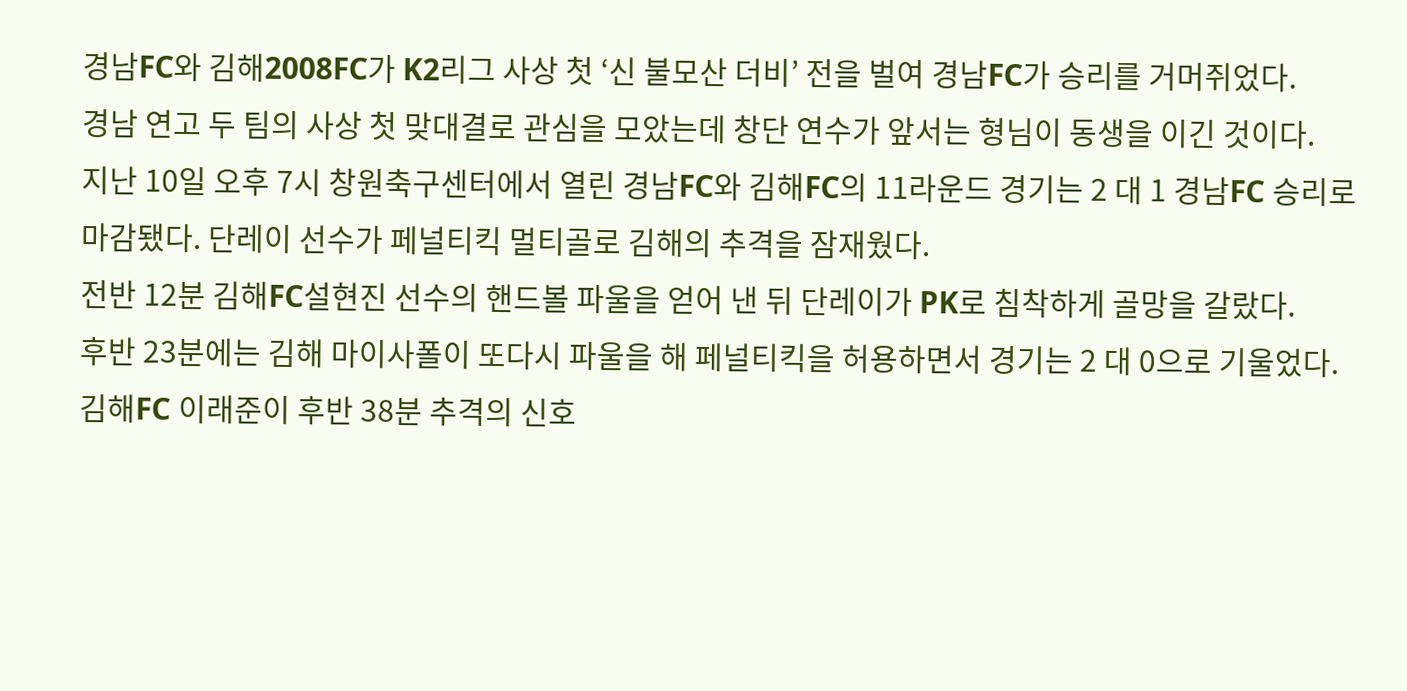경남FC와 김해2008FC가 K2리그 사상 첫 ‘신 불모산 더비’ 전을 벌여 경남FC가 승리를 거머쥐었다.
경남 연고 두 팀의 사상 첫 맞대결로 관심을 모았는데 창단 연수가 앞서는 형님이 동생을 이긴 것이다.
지난 10일 오후 7시 창원축구센터에서 열린 경남FC와 김해FC의 11라운드 경기는 2 대 1 경남FC 승리로 마감됐다. 단레이 선수가 페널티킥 멀티골로 김해의 추격을 잠재웠다.
전반 12분 김해FC설현진 선수의 핸드볼 파울을 얻어 낸 뒤 단레이가 PK로 침착하게 골망을 갈랐다.
후반 23분에는 김해 마이사폴이 또다시 파울을 해 페널티킥을 허용하면서 경기는 2 대 0으로 기울었다.
김해FC 이래준이 후반 38분 추격의 신호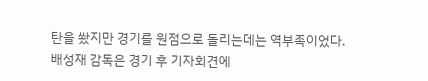탄을 쐈지만 경기를 원점으로 돌리는데는 역부족이었다.
배성재 감독은 경기 후 기자회견에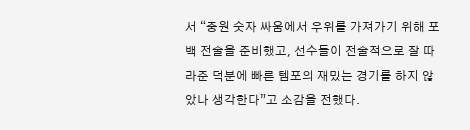서 “중원 숫자 싸움에서 우위를 가져가기 위해 포백 전술을 준비했고, 선수들이 전술적으로 잘 따라준 덕분에 빠른 템포의 재밌는 경기를 하지 않았나 생각한다”고 소감을 전했다.